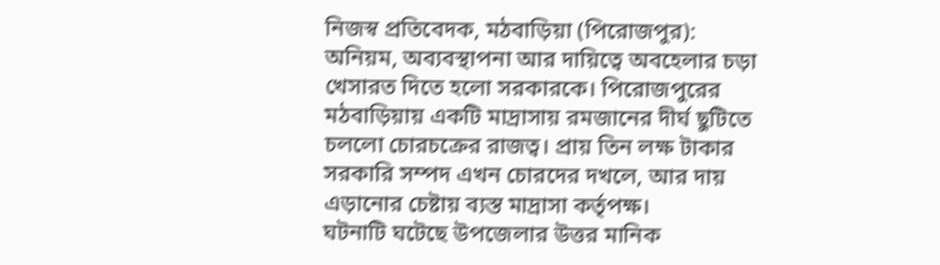নিজস্ব প্রতিবেদক, মঠবাড়িয়া (পিরোজপুর):
অনিয়ম, অব্যবস্থাপনা আর দায়িত্বে অবহেলার চড়া খেসারত দিতে হলো সরকারকে। পিরোজপুরের মঠবাড়িয়ায় একটি মাদ্রাসায় রমজানের দীর্ঘ ছুটিতে চললো চোরচক্রের রাজত্ব। প্রায় তিন লক্ষ টাকার সরকারি সম্পদ এখন চোরদের দখলে, আর দায় এড়ানোর চেষ্টায় ব্যস্ত মাদ্রাসা কর্তৃপক্ষ।
ঘটনাটি ঘটেছে উপজেলার উত্তর মানিক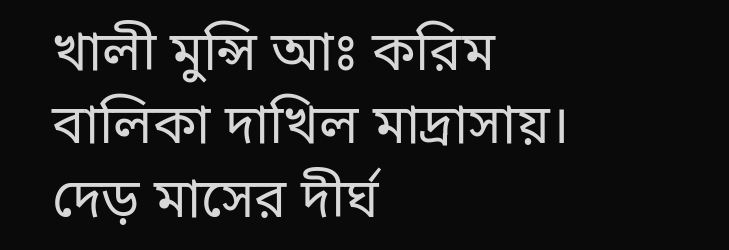খালী মুন্সি আঃ করিম বালিকা দাখিল মাদ্রাসায়। দেড় মাসের দীর্ঘ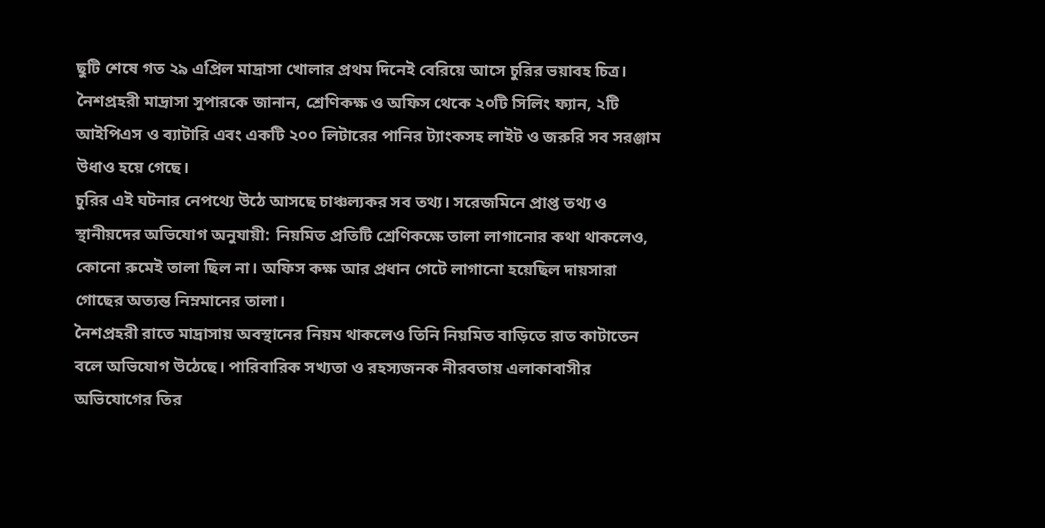ছুটি শেষে গত ২৯ এপ্রিল মাদ্রাসা খোলার প্রথম দিনেই বেরিয়ে আসে চুরির ভয়াবহ চিত্র। নৈশপ্রহরী মাদ্রাসা সুপারকে জানান, শ্রেণিকক্ষ ও অফিস থেকে ২০টি সিলিং ফ্যান, ২টি আইপিএস ও ব্যাটারি এবং একটি ২০০ লিটারের পানির ট্যাংকসহ লাইট ও জরুরি সব সরঞ্জাম উধাও হয়ে গেছে।
চুরির এই ঘটনার নেপথ্যে উঠে আসছে চাঞ্চল্যকর সব তথ্য। সরেজমিনে প্রাপ্ত তথ্য ও স্থানীয়দের অভিযোগ অনুযায়ী: নিয়মিত প্রতিটি শ্রেণিকক্ষে তালা লাগানোর কথা থাকলেও, কোনো রুমেই তালা ছিল না। অফিস কক্ষ আর প্রধান গেটে লাগানো হয়েছিল দায়সারা গোছের অত্যন্ত নিম্নমানের তালা।
নৈশপ্রহরী রাতে মাদ্রাসায় অবস্থানের নিয়ম থাকলেও তিনি নিয়মিত বাড়িতে রাত কাটাতেন বলে অভিযোগ উঠেছে। পারিবারিক সখ্যতা ও রহস্যজনক নীরবতায় এলাকাবাসীর অভিযোগের তির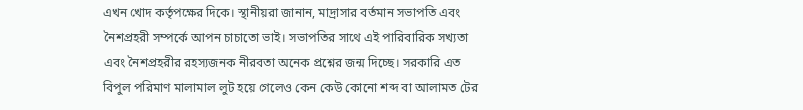এখন খোদ কর্তৃপক্ষের দিকে। স্থানীয়রা জানান, মাদ্রাসার বর্তমান সভাপতি এবং নৈশপ্রহরী সম্পর্কে আপন চাচাতো ভাই। সভাপতির সাথে এই পারিবারিক সখ্যতা এবং নৈশপ্রহরীর রহস্যজনক নীরবতা অনেক প্রশ্নের জন্ম দিচ্ছে। সরকারি এত বিপুল পরিমাণ মালামাল লুট হয়ে গেলেও কেন কেউ কোনো শব্দ বা আলামত টের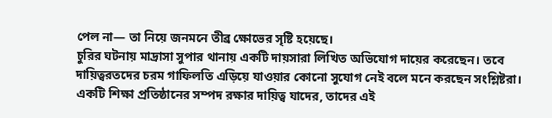পেল না— তা নিয়ে জনমনে তীব্র ক্ষোভের সৃষ্টি হয়েছে।
চুরির ঘটনায় মাদ্রাসা সুপার থানায় একটি দায়সারা লিখিত অভিযোগ দায়ের করেছেন। তবে দায়িত্বরতদের চরম গাফিলতি এড়িয়ে যাওয়ার কোনো সুযোগ নেই বলে মনে করছেন সংশ্লিষ্টরা।
একটি শিক্ষা প্রতিষ্ঠানের সম্পদ রক্ষার দায়িত্ব যাদের, তাদের এই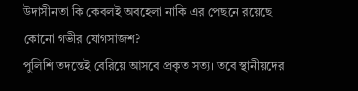উদাসীনতা কি কেবলই অবহেলা নাকি এর পেছনে রয়েছে কোনো গভীর যোগসাজশ?
পুলিশি তদন্তেই বেরিয়ে আসবে প্রকৃত সত্য। তবে স্থানীয়দের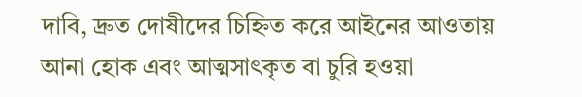দাবি, দ্রুত দোষীদের চিহ্নিত করে আইনের আওতায় আনা হোক এবং আত্মসাৎকৃত বা চুরি হওয়া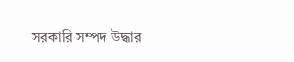সরকারি সম্পদ উদ্ধার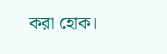করা হোক।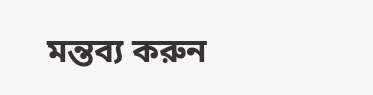মন্তব্য করুন